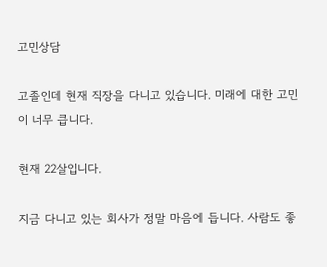고민상담

고졸인데 현재 직장을 다니고 있습니다. 미래에 대한 고민이 너무 큽니다.

현재 22살입니다.

지금 다니고 있는 회사가 정말 마음에 듭니다. 사람도 좋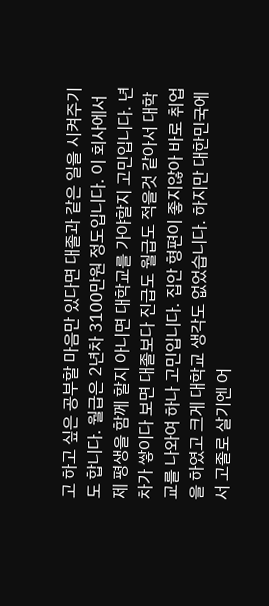고 하고 싶은 공부할 마음만 있다면 대졸과 같은 일을 시켜주기도 합니다. 월급은 2년차 3100만원 정도입니다. 이 회사에서 제 평생을 함께 할지 아니면 대학교를 가야할지 고민입니다. 년차가 쌓이다 보면 대졸보다 진급도 월급도 적을것 같아서 대학교를 나와여 하나 고민입니다. 집안 형편이 좋지않아 바로 취업을 하였고 크게 대학교 생각도 없었습니다. 하지만 대한민국에서 고졸로 살기엔 어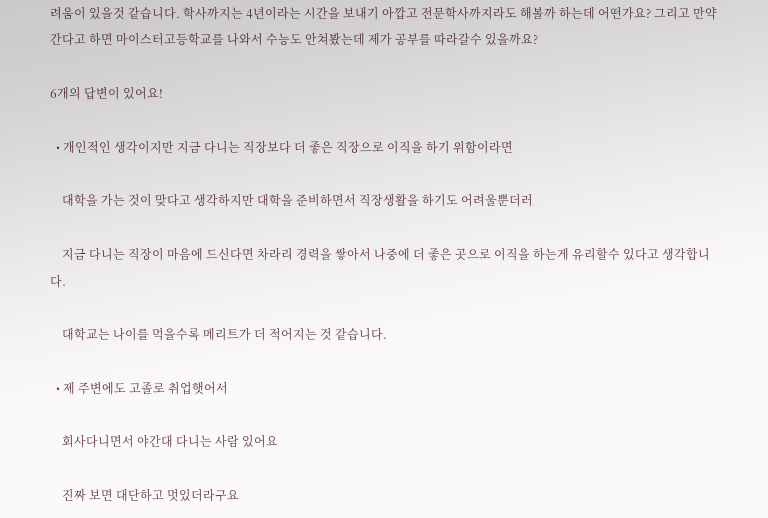려움이 있을것 같습니다. 학사까지는 4년이라는 시간을 보내기 아깝고 전문학사까지라도 해볼까 하는데 어떤가요? 그리고 만약 간다고 하면 마이스터고등학교를 나와서 수능도 안쳐봤는데 제가 공부를 따라갈수 있을까요?

6개의 답변이 있어요!

  • 개인적인 생각이지만 지금 다니는 직장보다 더 좋은 직장으로 이직을 하기 위함이라면

    대학을 가는 것이 맞다고 생각하지만 대학을 준비하면서 직장생활을 하기도 어려울뿐더러

    지금 다니는 직장이 마음에 드신다면 차라리 경력을 쌓아서 나중에 더 좋은 곳으로 이직을 하는게 유리할수 있다고 생각합니다.

    대학교는 나이를 먹을수록 메리트가 더 적어지는 것 같습니다.

  • 제 주변에도 고졸로 취업햇어서

    회사다니면서 야간대 다니는 사람 있어요

    진짜 보면 대단하고 멋있더라구요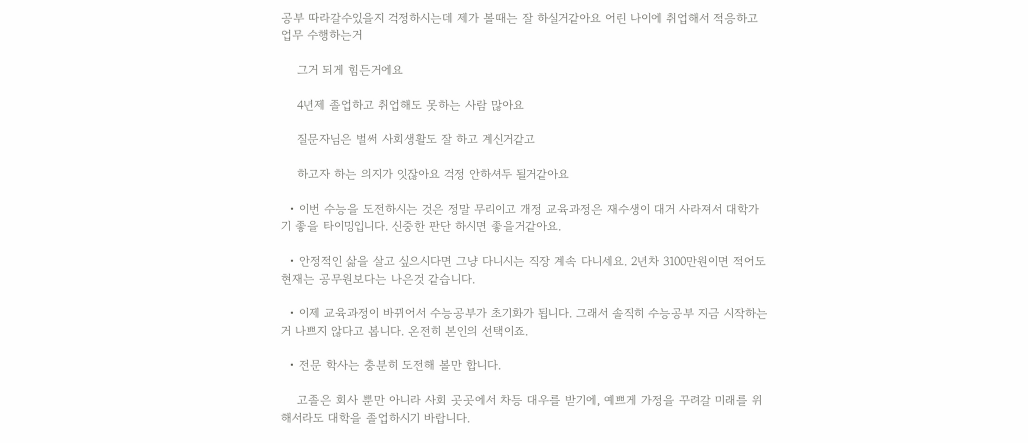공부 따라갈수있을지 걱정하시는데 제가 볼때는 잘 하실거같아요 어린 나이에 취업해서 적응하고 업무 수행하는거

    그거 되게 힘든거에요

    4년제 졸업하고 취업해도 못하는 사람 많아요

    질문자님은 벌써 사회생활도 잘 하고 계신거같고

    하고자 하는 의지가 잇잖아요 걱정 안하셔두 될거같아요

  • 이번 수능을 도전하시는 것은 정말 무리이고 개정 교육과정은 재수생이 대거 사라져서 대학가기 좋을 타이밍입니다. 신중한 판단 하시면 좋을거같아요.

  • 안정적인 삶을 살고 싶으시다면 그냥 다니시는 직장 계속 다니세요. 2년차 3100만원이면 적어도 현재는 공무원보다는 나은것 같습니다.

  • 이제 교육과정이 바뀌어서 수능공부가 초기화가 됩니다. 그래서 솔직히 수능공부 지금 시작하는거 나쁘지 않다고 봅니다. 온전히 본인의 선택이죠.

  • 전문 학사는 충분히 도전해 볼만 합니다.

    고졸은 회사 뿐만 아니라 사회 곳곳에서 차등 대우를 받기에, 예쁘게 가정을 꾸려갈 미래를 위해서라도 대학을 졸업하시기 바랍니다.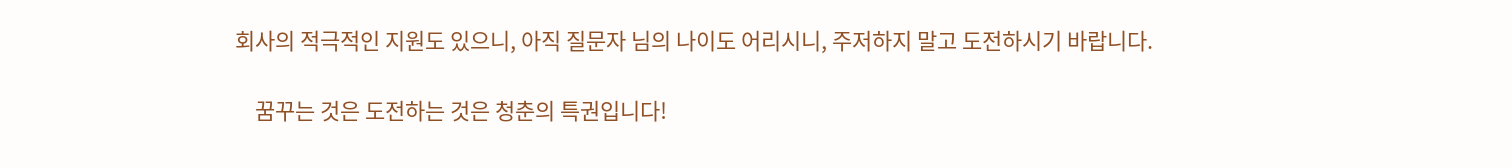회사의 적극적인 지원도 있으니, 아직 질문자 님의 나이도 어리시니, 주저하지 말고 도전하시기 바랍니다.

    꿈꾸는 것은 도전하는 것은 청춘의 특권입니다!